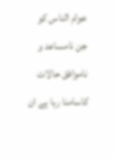عوام الناس کو جن نامساعد و
ناموافق حالات کاسامنا رہا ہے ان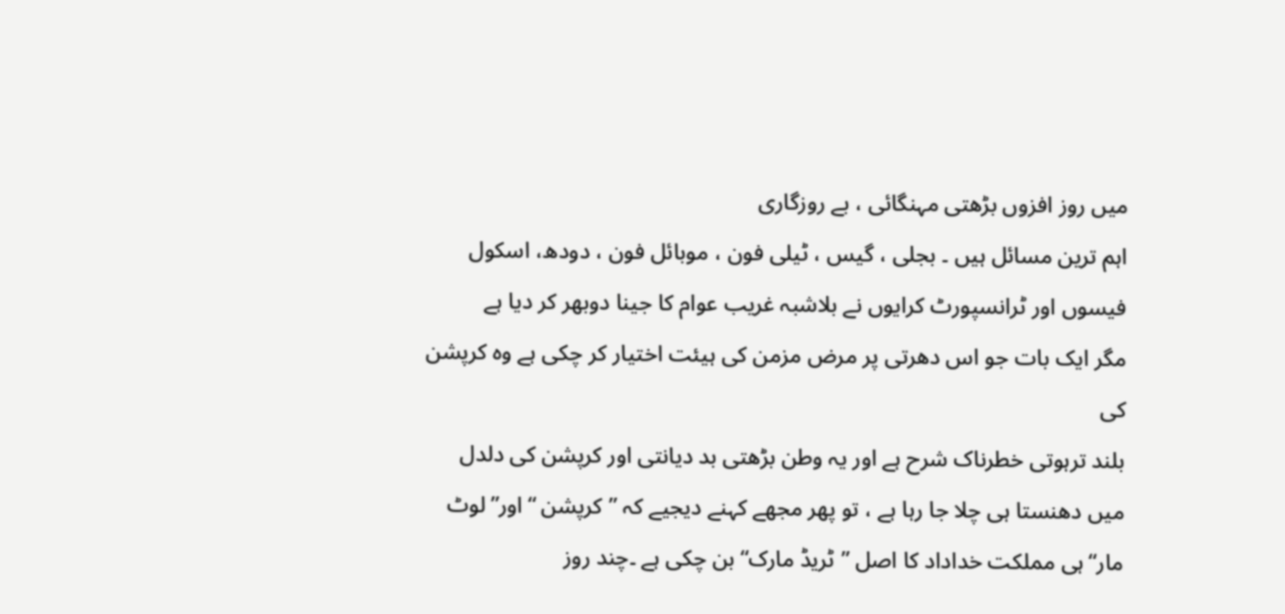میں روز افزوں بڑھتی مہنگائی ، بے روزگاری
اہم ترین مسائل ہیں ۔ بجلی ، گیس ، ٹیلی فون ، موبائل فون ، دودھ، اسکول
فیسوں اور ٹرانسپورٹ کرایوں نے بلاشبہ غریب عوام کا جینا دوبھر کر دیا ہے
مگر ایک بات جو اس دھرتی پر مرض مزمن کی ہیئت اختیار کر چکی ہے وہ کرپشن کی
بلند ترہوتی خطرناک شرح ہے اور یہ وطن بڑھتی بد دیانتی اور کرپشن کی دلدل
میں دھنستا ہی چلا جا رہا ہے ، تو پھر مجھے کہنے دیجیے کہ ”کرپشن “اور”لوٹ
مار“ہی مملکت خداداد کا اصل ”ٹریڈ مارک“ بن چکی ہے ۔چند روز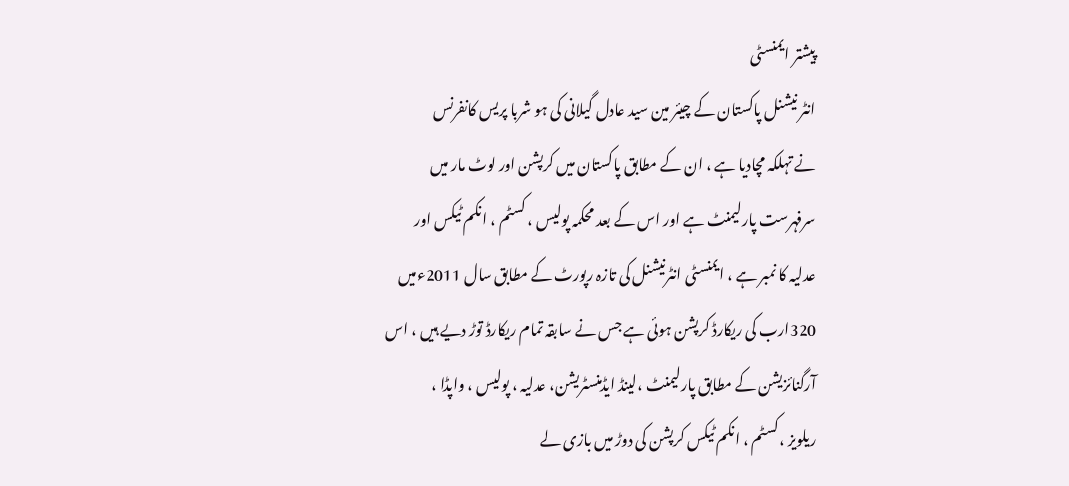پیشتر ایمنسٹی
انٹر نیشنل پاکستان کے چیئر مین سید عادل گیلانی کی ہو شربا پریس کانفرنس
نے تہلکہ مچادیا ہے ، ان کے مطابق پاکستان میں کرپشن اور لوٹ مار میں
سرفہرست پارلیمنٹ ہے اور اس کے بعد محکمہ پولیس ، کسٹم ، انکم ٹیکس اور
عدلیہ کا نمبر ہے ، ایمنسٹی انٹرنیشنل کی تازہ رپورٹ کے مطابق سال 2011ءمیں
320ارب کی ریکارڈ کرپشن ہوئی ہے جس نے سابقہ تمام ریکارڈ توڑ دیے ہیں ، اس
آرگنائزیشن کے مطابق پارلیمنٹ ،لینڈ ایڈمنسٹریشن، عدلیہ ، پولیس ، واپڈا ،
ریلویز ،کسٹم ، انکم ٹیکس کرپشن کی دوڑ میں بازی لے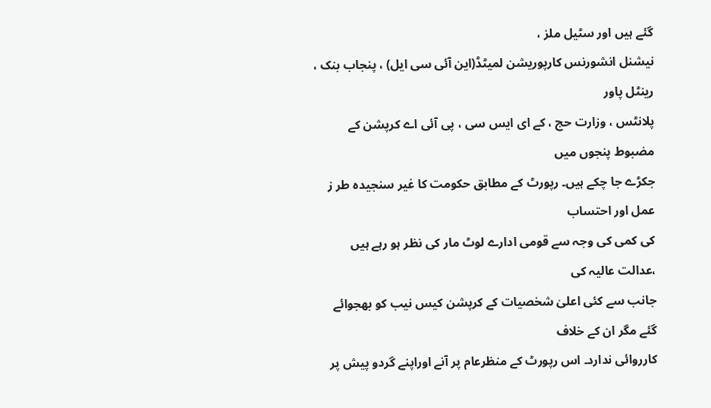گئے ہیں اور سٹیل ملز ،
نیشنل انشورنس کارپوریشن لمیٹڈ(این آئی سی ایل) ، پنجاب بنک ، رینٹل پاور
پلانٹس ، وزارت حج ، کے ای ایس سی ، پی آئی اے کرپشن کے مضبوط پنجوں میں
جکڑے جا چکے ہیں۔ رپورٹ کے مطابق حکومت کا غیر سنجیدہ طر ز عمل اور احتساب
کی کمی کی وجہ سے قومی ادارے لوٹ مار کی نظر ہو رہے ہیں ،عدالت عالیہ کی
جانب سے کئی اعلیٰ شخصیات کے کرپشن کیس نیب کو بھجوائے گئے مگر ان کے خلاف
کارروائی ندارد۔ اس رپورٹ کے منظرعام پر آنے اوراپنے گردو پیش پر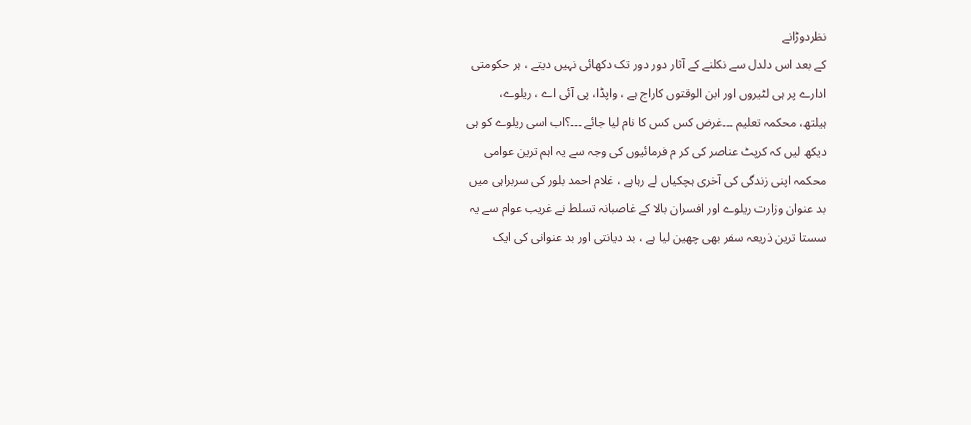نظردوڑانے
کے بعد اس دلدل سے نکلنے کے آثار دور دور تک دکھائی نہیں دیتے ، ہر حکومتی
ادارے پر ہی لٹیروں اور ابن الوقتوں کاراج ہے ، واپڈا، پی آئی اے ، ریلوے،
ہیلتھ، محکمہ تعلیم ۔۔۔غرض کس کس کا نام لیا جائے ۔۔۔؟اب اسی ریلوے کو ہی
دیکھ لیں کہ کرپٹ عناصر کی کر م فرمائیوں کی وجہ سے یہ اہم ترین عوامی
محکمہ اپنی زندگی کی آخری ہچکیاں لے رہاہے ، غلام احمد بلور کی سربراہی میں
بد عنوان وزارت ریلوے اور افسران بالا کے غاصبانہ تسلط نے غریب عوام سے یہ
سستا ترین ذریعہ سفر بھی چھین لیا ہے ، بد دیانتی اور بد عنوانی کی ایک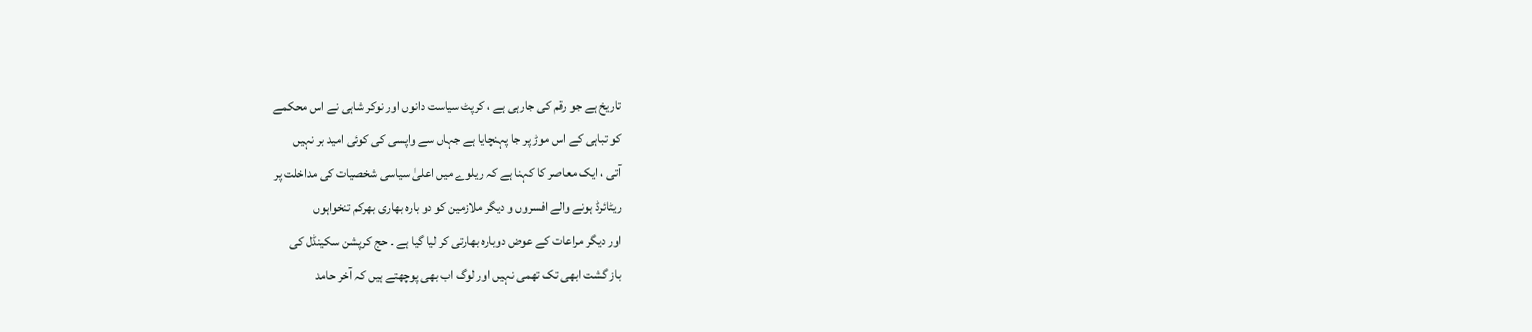تاریخ ہے جو رقم کی جارہی ہے ، کرپٹ سیاست دانوں اور نوکر شاہی نے اس محکمے
کو تباہی کے اس موڑ پر جا پہنچایا ہے جہاں سے واپسی کی کوئی امید بر نہیں
آتی ، ایک معاصر کا کہنا ہے کہ ریلوے میں اعلیٰ سیاسی شخصیات کی مداخلت پر
ریٹائرڈ ہونے والے افسروں و دیگر ملازمین کو دو بارہ بھاری بھرکم تنخواہوں
اور دیگر مراعات کے عوض دوبارہ بھارتی کر لیا گیا ہے ۔ حج کرپشن سکینڈل کی
باز گشت ابھی تک تھمی نہیں اور لوگ اب بھی پوچھتے ہیں کہ آخر حامد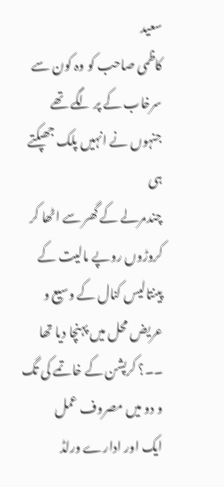سعید
کاظمی صاحب کو وہ کون سے سرخاب کے پر لگے تھے جنہوں نے انہیں پلک جھپکتے ہی
چندمرلے کے گھر سے اٹھا کر کروڑوں روپے مالیت کے پینتالیس کنال کے وسیع و
عریض محل میں پہنچا دیا تھا ۔۔؟ کرپشن کے خاتمے کی تگ و دو میں مصروف عمل
ایک اور ادارے ورلڈ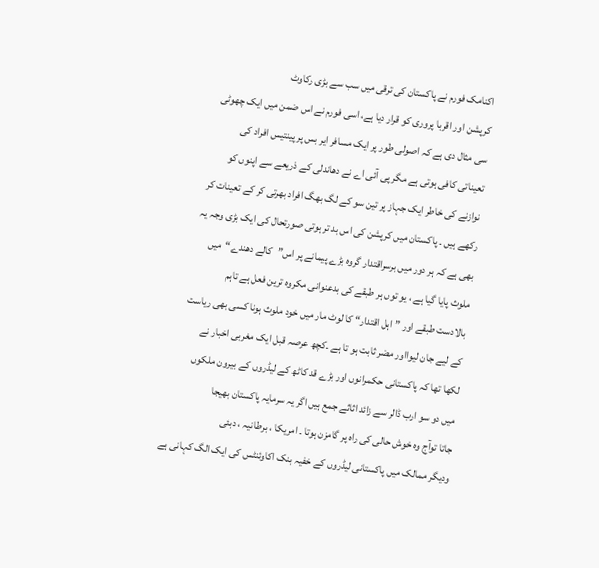اکنامک فورم نے پاکستان کی ترقی میں سب سے بڑی رکاوٹ
کرپشن اور اقربا پروری کو قرار دیا ہے، اسی فورم نے اس ضمن میں ایک چھوٹی
سی مثال دی ہے کہ اصولی طور پر ایک مسافر ایر بس پر پینتیس افراد کی
تعیناتی کافی ہوتی ہے مگر پی آئی اے نے دھاندلی کے ذریعے سے اپنوں کو
نوازنے کی خاطر ایک جہاز پر تین سو کے لگ بھگ افراد بھرتی کر کے تعینات کر
رکھے ہیں ۔ پاکستان میں کرپشن کی اس بد تر ہوتی صورتحال کی ایک بڑی وجہ یہ
بھی ہے کہ ہر دور میں برسراقتدار گروہ بڑے پیمانے پر اس”کالے دھندے“میں
ملوث پایا گیا ہے ، یو توں ہر طبقے کی بدعنوانی مکروہ ترین فعل ہے تاہم
بالادست طبقے اور ”اہل اقتدار“ کا لوٹ مار میں خود ملوث ہونا کسی بھی ریاست
کے لیے جان لیوااور مضر ثابت ہو تا ہے ۔کچھ عرصہ قبل ایک مغربی اخبار نے
لکھا تھا کہ پاکستانی حکمرانوں اور بڑے قد کاٹھ کے لیڈروں کے بیرون ملکوں
میں دو سو ارب ڈالر سے زائد اثاثے جمع ہیں اگر یہ سرمایہ پاکستان بھیجا
جاتا توآج وہ خوش حالی کی راہ پر گامزن ہوتا ۔ امریکا ، برطانیہ ، دبئی
ودیگر ممالک میں پاکستانی لیڈروں کے خفیہ بنک اکاوئنٹس کی ایک الگ کہانی ہے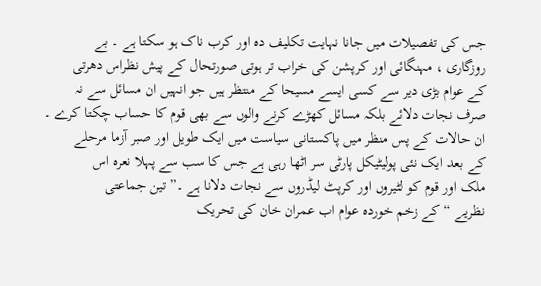جس کی تفصیلات میں جانا نہایت تکلیف دہ اور کرب ناک ہو سکتا ہے ۔ بے
روزگاری ، مہنگائی اور کرپشن کی خراب تر ہوتی صورتحال کے پیش نظراس دھرتی
کے عوام بڑی دیر سے کسی ایسے مسیحا کے منتظر ہیں جو انہیں ان مسائل سے نہ
صرف نجات دلائے بلکہ مسائل کھڑے کرنے والوں سے بھی قوم کا حساب چکتا کرے ۔
ان حالات کے پس منظر میں پاکستانی سیاست میں ایک طویل اور صبر آزما مرحلے
کے بعد ایک نئی پولیٹیکل پارٹی سر اٹھا رہی ہے جس کا سب سے پہلا نعرہ اس
ملک اور قوم کو لٹیروں اور کرپٹ لیڈروں سے نجات دلانا ہے ۔” تین جماعتی
نظریے “کے زخم خوردہ عوام اب عمران خان کی تحریک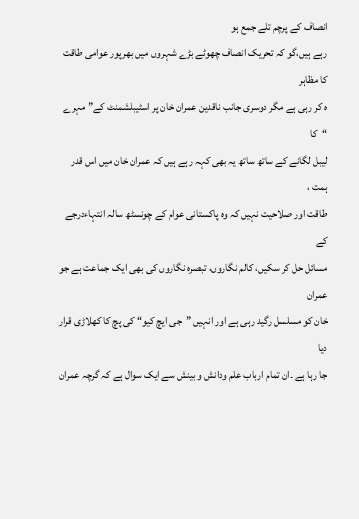انصاف کے پرچم تلے جمع ہو
رہے ہیں،گو کہ تحریک انصاف چھوٹے بڑے شہروں میں بھرپور عوامی طاقت کا مظاہر
ہ کر رہی ہے مگر دوسری جانب ناقدین عمران خان پر اسٹیبلشمنٹ کے” مہرے “کا
لیبل لگانے کے ساتھ ساتھ یہ بھی کہہ رہے ہیں کہ عمران خان میں اس قدر ہمت ،
طاقت اور صلاحیت نہیں کہ وہ پاکستانی عوام کے چونسٹھ سالہ انتہاءدرجے کے
مسائل حل کر سکیں، کالم نگاروں، تبصرہ نگاروں کی بھی ایک جماعت ہے جو عمران
خان کو مسلسل رگید رہی ہے اور انہیں ”جی ایچ کیو“ کی پچ کا کھلاڑی قرار دیا
جا رہا ہے ۔ان تمام ارباب علم ودانش و بینش سے ایک سوال ہے کہ گرچہ عمران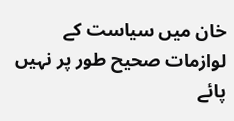خان میں سیاست کے لوازمات صحیح طور پر نہیں پائے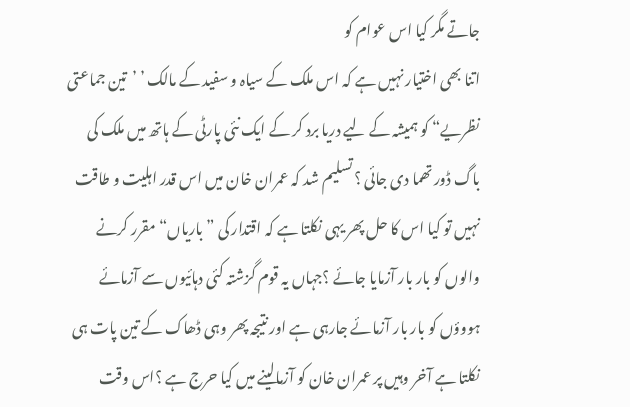جاتے مگر کیا اس عوام کو
اتنا بھی اختیار نہیں ہے کہ اس ملک کے سیاہ و سفید کے مالک ’ ’تین جماعتی
نظریے“ کو ہمیشہ کے لیے دریا برد کر کے ایک نئی پارٹی کے ہاتھ میں ملک کی
باگ ڈور تھما دی جائی ؟ تسلیم شد کہ عمران خان میں اس قدر اہلیت و طاقت
نہیں تو کیا اس کا حل پھر یہی نکلتا ہے کہ اقتدار کی ”باریاں“ مقرر کرنے
والوں کو بار بار آزمایا جائے ؟جہاں یہ قوم گزشتہ کئی دہائیوں سے آزمائے
ہووؤں کو بار بار آزمائے جارہی ہے اور نتیجہ پھر وہی ڈھاک کے تین پات ہی
نکلتا ہے آخر وہیں پر عمران خان کو آزمالینے میں کیا حرج ہے ؟اس وقت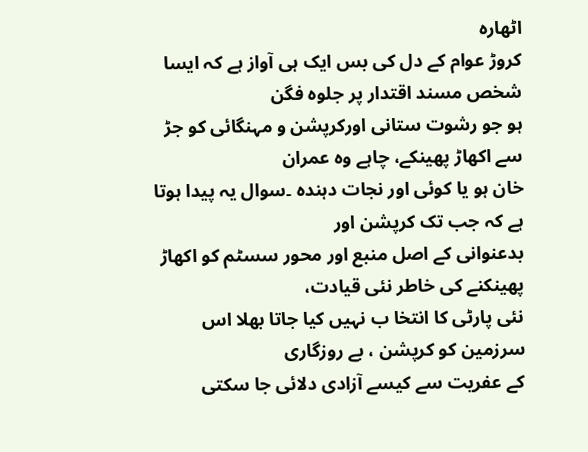اٹھارہ
کروڑ عوام کے دل کی بس ایک ہی آواز ہے کہ ایسا شخص مسند اقتدار پر جلوہ فگن
ہو جو رشوت ستانی اورکرپشن و مہنگائی کو جڑ سے اکھاڑ پھینکے، چاہے وہ عمران
خان ہو یا کوئی اور نجات دہندہ ۔سوال یہ پیدا ہوتا ہے کہ جب تک کرپشن اور
بدعنوانی کے اصل منبع اور محور سسٹم کو اکھاڑ پھینکنے کی خاطر نئی قیادت،
نئی پارٹی کا انتخا ب نہیں کیا جاتا بھلا اس سرزمین کو کرپشن ، بے روزگاری
کے عفریت سے کیسے آزادی دلائی جا سکتی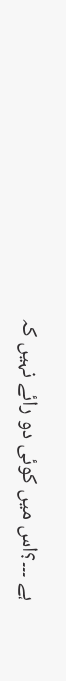ہے ۔۔۔؟اس میں کوئی دو رائے نہیں کہ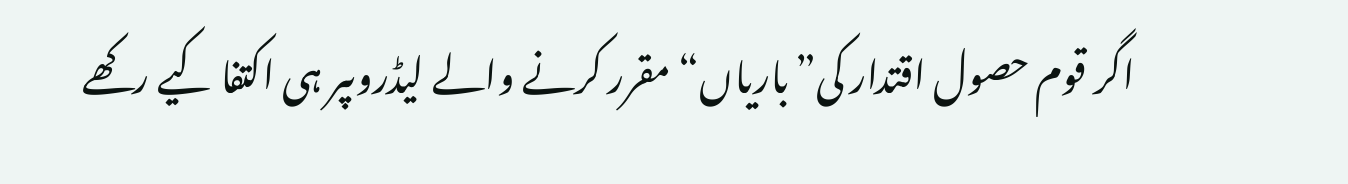اگر قوم حصول اقتدار کی”باریاں“ مقرر کرنے والے لیڈروںپر ہی اکتفا کیے رکھے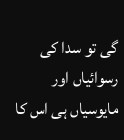گی تو سدا کی رسوائیاں اور مایوسیاں ہی اس کا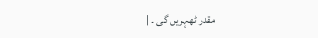مقدر ٹھہریں گی ۔ |